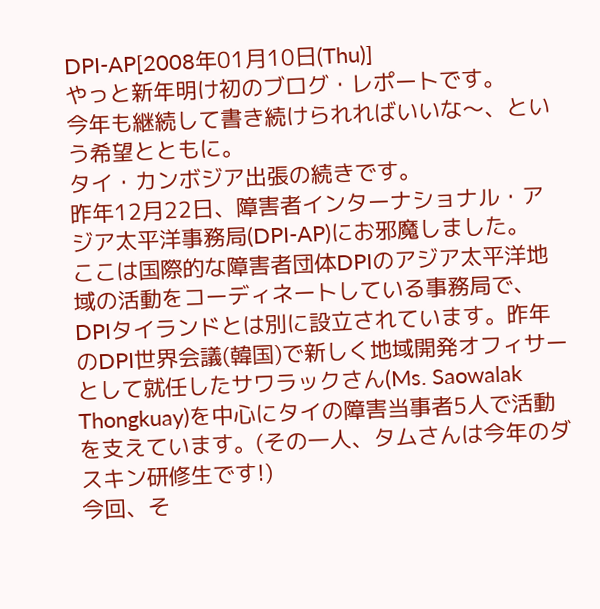DPI-AP[2008年01月10日(Thu)]
やっと新年明け初のブログ・レポートです。
今年も継続して書き続けられればいいな〜、という希望とともに。
タイ・カンボジア出張の続きです。
昨年12月22日、障害者インターナショナル・アジア太平洋事務局(DPI-AP)にお邪魔しました。
ここは国際的な障害者団体DPIのアジア太平洋地域の活動をコーディネートしている事務局で、DPIタイランドとは別に設立されています。昨年のDPI世界会議(韓国)で新しく地域開発オフィサーとして就任したサワラックさん(Ms. Saowalak Thongkuay)を中心にタイの障害当事者5人で活動を支えています。(その一人、タムさんは今年のダスキン研修生です!)
今回、そ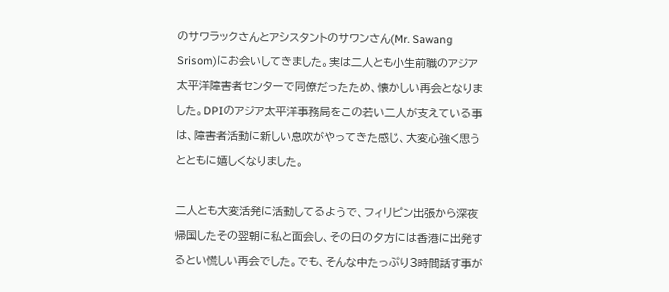のサワラックさんとアシスタントのサワンさん(Mr. Sawang Srisom)にお会いしてきました。実は二人とも小生前職のアジア太平洋障害者センターで同僚だったため、懐かしい再会となりました。DPIのアジア太平洋事務局をこの若い二人が支えている事は、障害者活動に新しい息吹がやってきた感じ、大変心強く思うとともに嬉しくなりました。

二人とも大変活発に活動してるようで、フィリピン出張から深夜帰国したその翌朝に私と面会し、その日の夕方には香港に出発するとい慌しい再会でした。でも、そんな中たっぷり3時間話す事が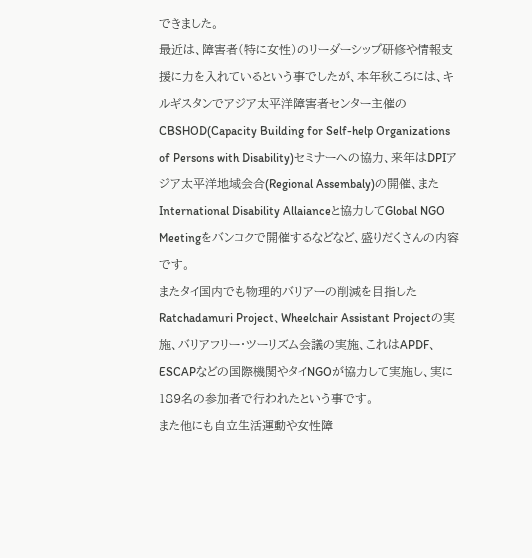できました。
最近は、障害者(特に女性)のリーダーシップ研修や情報支援に力を入れているという事でしたが、本年秋ころには、キルギスタンでアジア太平洋障害者センター主催のCBSHOD(Capacity Building for Self-help Organizations of Persons with Disability)セミナーへの協力、来年はDPIアジア太平洋地域会合(Regional Assembaly)の開催、またInternational Disability Allaianceと協力してGlobal NGO Meetingをバンコクで開催するなどなど、盛りだくさんの内容です。
またタイ国内でも物理的バリアーの削減を目指したRatchadamuri Project、Wheelchair Assistant Projectの実施、バリアフリー・ツーリズム会議の実施、これはAPDF、ESCAPなどの国際機関やタイNGOが協力して実施し、実に189名の参加者で行われたという事です。
また他にも自立生活運動や女性障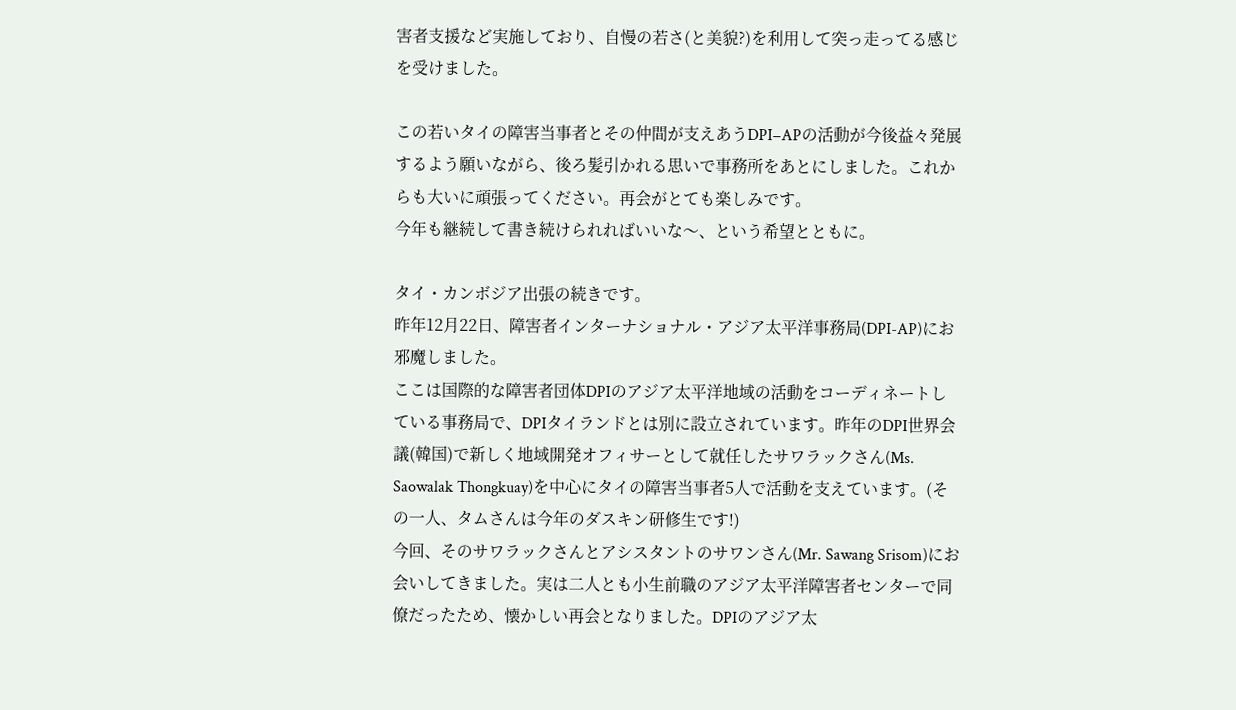害者支援など実施しており、自慢の若さ(と美貌?)を利用して突っ走ってる感じを受けました。

この若いタイの障害当事者とその仲間が支えあうDPI−APの活動が今後益々発展するよう願いながら、後ろ髪引かれる思いで事務所をあとにしました。これからも大いに頑張ってください。再会がとても楽しみです。
今年も継続して書き続けられればいいな〜、という希望とともに。

タイ・カンボジア出張の続きです。
昨年12月22日、障害者インターナショナル・アジア太平洋事務局(DPI-AP)にお邪魔しました。
ここは国際的な障害者団体DPIのアジア太平洋地域の活動をコーディネートしている事務局で、DPIタイランドとは別に設立されています。昨年のDPI世界会議(韓国)で新しく地域開発オフィサーとして就任したサワラックさん(Ms. Saowalak Thongkuay)を中心にタイの障害当事者5人で活動を支えています。(その一人、タムさんは今年のダスキン研修生です!)
今回、そのサワラックさんとアシスタントのサワンさん(Mr. Sawang Srisom)にお会いしてきました。実は二人とも小生前職のアジア太平洋障害者センターで同僚だったため、懐かしい再会となりました。DPIのアジア太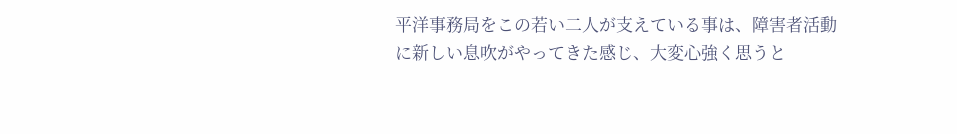平洋事務局をこの若い二人が支えている事は、障害者活動に新しい息吹がやってきた感じ、大変心強く思うと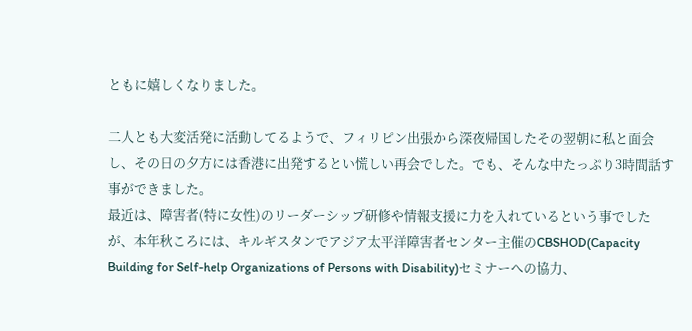ともに嬉しくなりました。

二人とも大変活発に活動してるようで、フィリピン出張から深夜帰国したその翌朝に私と面会し、その日の夕方には香港に出発するとい慌しい再会でした。でも、そんな中たっぷり3時間話す事ができました。
最近は、障害者(特に女性)のリーダーシップ研修や情報支援に力を入れているという事でしたが、本年秋ころには、キルギスタンでアジア太平洋障害者センター主催のCBSHOD(Capacity Building for Self-help Organizations of Persons with Disability)セミナーへの協力、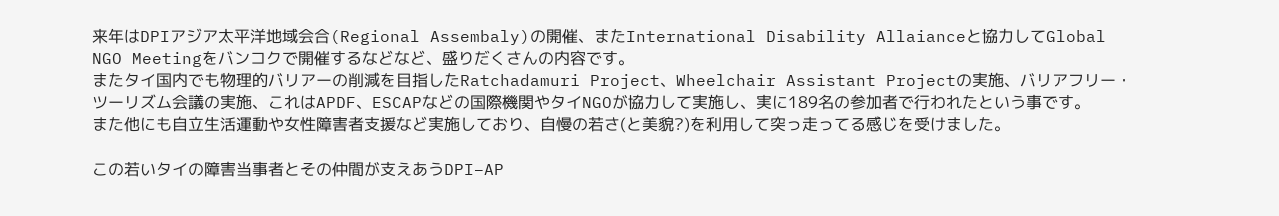来年はDPIアジア太平洋地域会合(Regional Assembaly)の開催、またInternational Disability Allaianceと協力してGlobal NGO Meetingをバンコクで開催するなどなど、盛りだくさんの内容です。
またタイ国内でも物理的バリアーの削減を目指したRatchadamuri Project、Wheelchair Assistant Projectの実施、バリアフリー・ツーリズム会議の実施、これはAPDF、ESCAPなどの国際機関やタイNGOが協力して実施し、実に189名の参加者で行われたという事です。
また他にも自立生活運動や女性障害者支援など実施しており、自慢の若さ(と美貌?)を利用して突っ走ってる感じを受けました。

この若いタイの障害当事者とその仲間が支えあうDPI−AP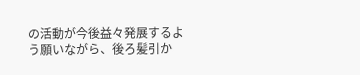の活動が今後益々発展するよう願いながら、後ろ髪引か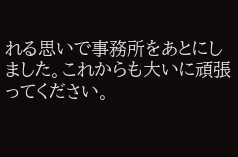れる思いで事務所をあとにしました。これからも大いに頑張ってください。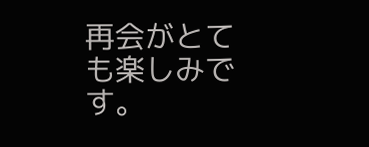再会がとても楽しみです。